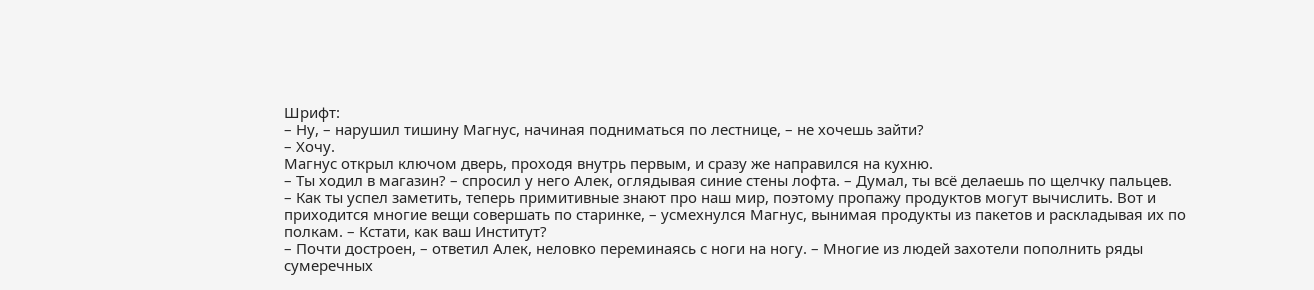Шрифт:
– Ну, – нарушил тишину Магнус, начиная подниматься по лестнице, – не хочешь зайти?
– Хочу.
Магнус открыл ключом дверь, проходя внутрь первым, и сразу же направился на кухню.
– Ты ходил в магазин? – спросил у него Алек, оглядывая синие стены лофта. – Думал, ты всё делаешь по щелчку пальцев.
– Как ты успел заметить, теперь примитивные знают про наш мир, поэтому пропажу продуктов могут вычислить. Вот и приходится многие вещи совершать по старинке, – усмехнулся Магнус, вынимая продукты из пакетов и раскладывая их по полкам. – Кстати, как ваш Институт?
– Почти достроен, – ответил Алек, неловко переминаясь с ноги на ногу. – Многие из людей захотели пополнить ряды сумеречных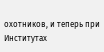охотников, и теперь при Институтах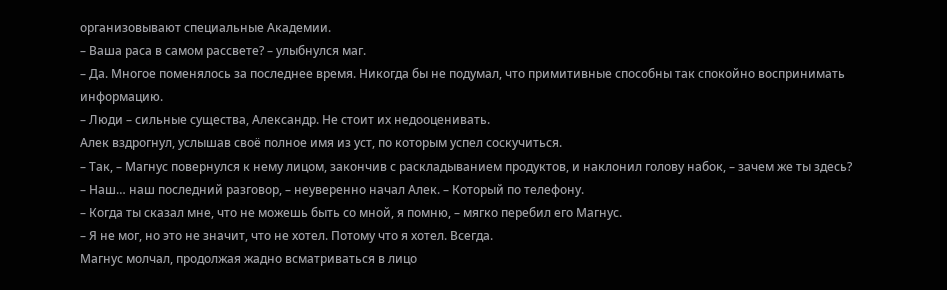организовывают специальные Академии.
– Ваша раса в самом рассвете? – улыбнулся маг.
– Да. Многое поменялось за последнее время. Никогда бы не подумал, что примитивные способны так спокойно воспринимать информацию.
– Люди – сильные существа, Александр. Не стоит их недооценивать.
Алек вздрогнул, услышав своё полное имя из уст, по которым успел соскучиться.
– Так, – Магнус повернулся к нему лицом, закончив с раскладыванием продуктов, и наклонил голову набок, – зачем же ты здесь?
– Наш… наш последний разговор, – неуверенно начал Алек. – Который по телефону.
– Когда ты сказал мне, что не можешь быть со мной, я помню, – мягко перебил его Магнус.
– Я не мог, но это не значит, что не хотел. Потому что я хотел. Всегда.
Магнус молчал, продолжая жадно всматриваться в лицо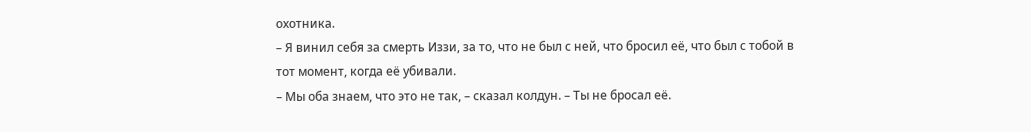охотника.
– Я винил себя за смерть Иззи, за то, что не был с ней, что бросил её, что был с тобой в тот момент, когда её убивали.
– Мы оба знаем, что это не так, – сказал колдун. – Ты не бросал её.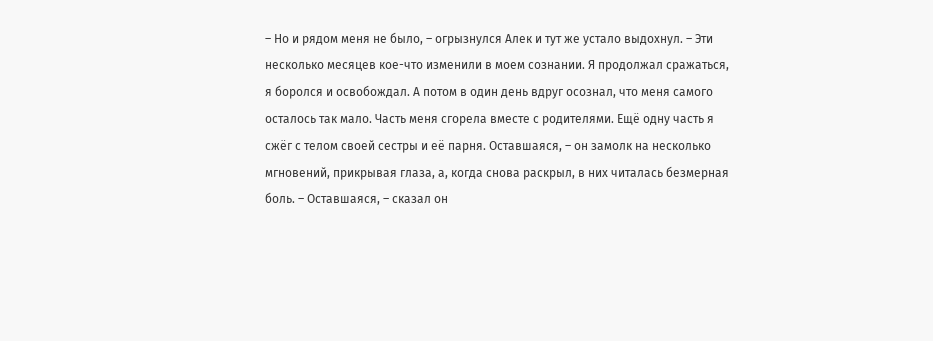– Но и рядом меня не было, – огрызнулся Алек и тут же устало выдохнул. – Эти несколько месяцев кое-что изменили в моем сознании. Я продолжал сражаться, я боролся и освобождал. А потом в один день вдруг осознал, что меня самого осталось так мало. Часть меня сгорела вместе с родителями. Ещё одну часть я сжёг с телом своей сестры и её парня. Оставшаяся, – он замолк на несколько мгновений, прикрывая глаза, а, когда снова раскрыл, в них читалась безмерная боль. – Оставшаяся, – сказал он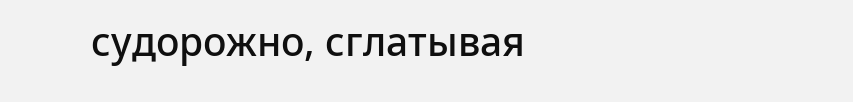судорожно, сглатывая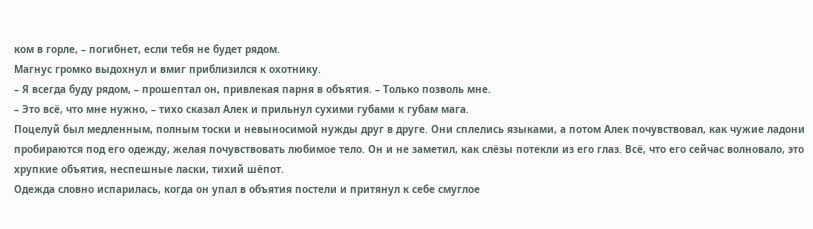ком в горле, – погибнет, если тебя не будет рядом.
Магнус громко выдохнул и вмиг приблизился к охотнику.
– Я всегда буду рядом, – прошептал он, привлекая парня в объятия. – Только позволь мне.
– Это всё, что мне нужно, – тихо сказал Алек и прильнул сухими губами к губам мага.
Поцелуй был медленным, полным тоски и невыносимой нужды друг в друге. Они сплелись языками, а потом Алек почувствовал, как чужие ладони пробираются под его одежду, желая почувствовать любимое тело. Он и не заметил, как слёзы потекли из его глаз. Всё, что его сейчас волновало, это хрупкие объятия, неспешные ласки, тихий шёпот.
Одежда словно испарилась, когда он упал в объятия постели и притянул к себе смуглое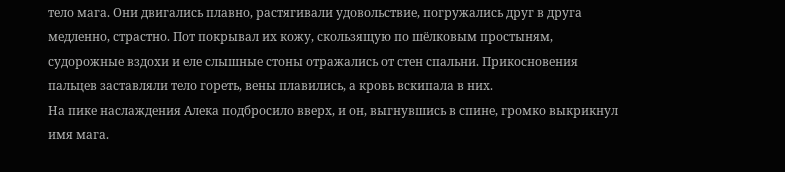тело мага. Они двигались плавно, растягивали удовольствие, погружались друг в друга медленно, страстно. Пот покрывал их кожу, скользящую по шёлковым простыням, судорожные вздохи и еле слышные стоны отражались от стен спальни. Прикосновения пальцев заставляли тело гореть, вены плавились, а кровь вскипала в них.
На пике наслаждения Алека подбросило вверх, и он, выгнувшись в спине, громко выкрикнул имя мага.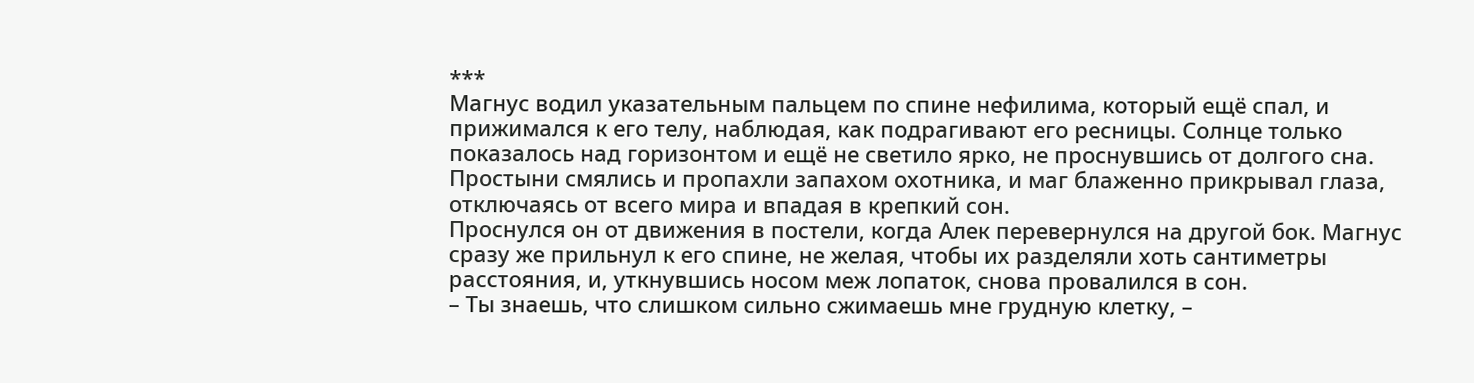***
Магнус водил указательным пальцем по спине нефилима, который ещё спал, и прижимался к его телу, наблюдая, как подрагивают его ресницы. Солнце только показалось над горизонтом и ещё не светило ярко, не проснувшись от долгого сна. Простыни смялись и пропахли запахом охотника, и маг блаженно прикрывал глаза, отключаясь от всего мира и впадая в крепкий сон.
Проснулся он от движения в постели, когда Алек перевернулся на другой бок. Магнус сразу же прильнул к его спине, не желая, чтобы их разделяли хоть сантиметры расстояния, и, уткнувшись носом меж лопаток, снова провалился в сон.
– Ты знаешь, что слишком сильно сжимаешь мне грудную клетку, –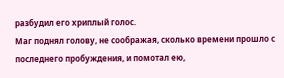разбудил его хриплый голос.
Маг поднял голову, не соображая, сколько времени прошло с последнего пробуждения, и помотал ею,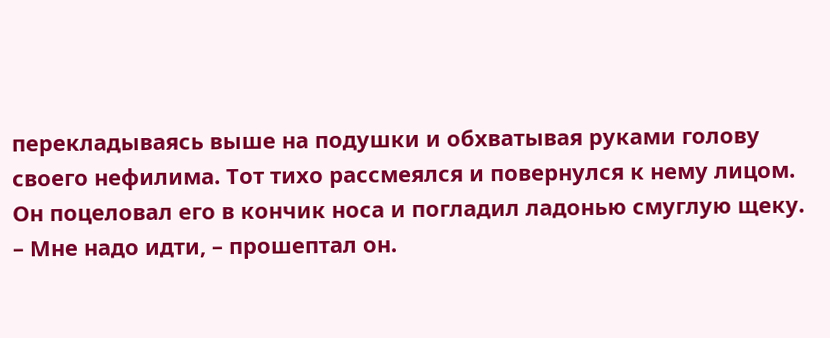перекладываясь выше на подушки и обхватывая руками голову своего нефилима. Тот тихо рассмеялся и повернулся к нему лицом. Он поцеловал его в кончик носа и погладил ладонью смуглую щеку.
– Мне надо идти, – прошептал он.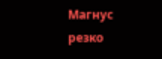Магнус резко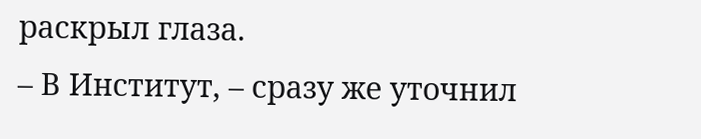раскрыл глаза.
– В Институт, – сразу же уточнил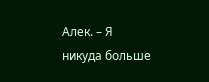Алек. – Я никуда больше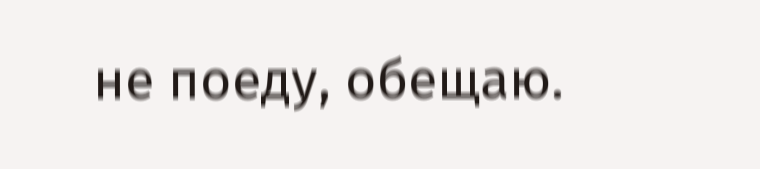не поеду, обещаю.